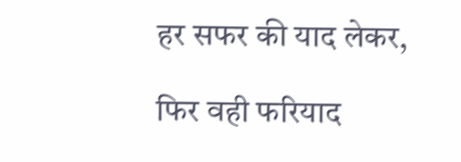हर सफर की याद लेकर,

फिर वही फरियाद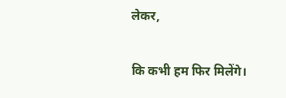लेकर,

कि कभी हम फिर मिलेंगे।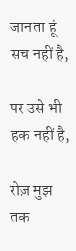जानता हूं सच नहीं है,

पर उसे भी हक नहीं है,

रोज़ मुझ तक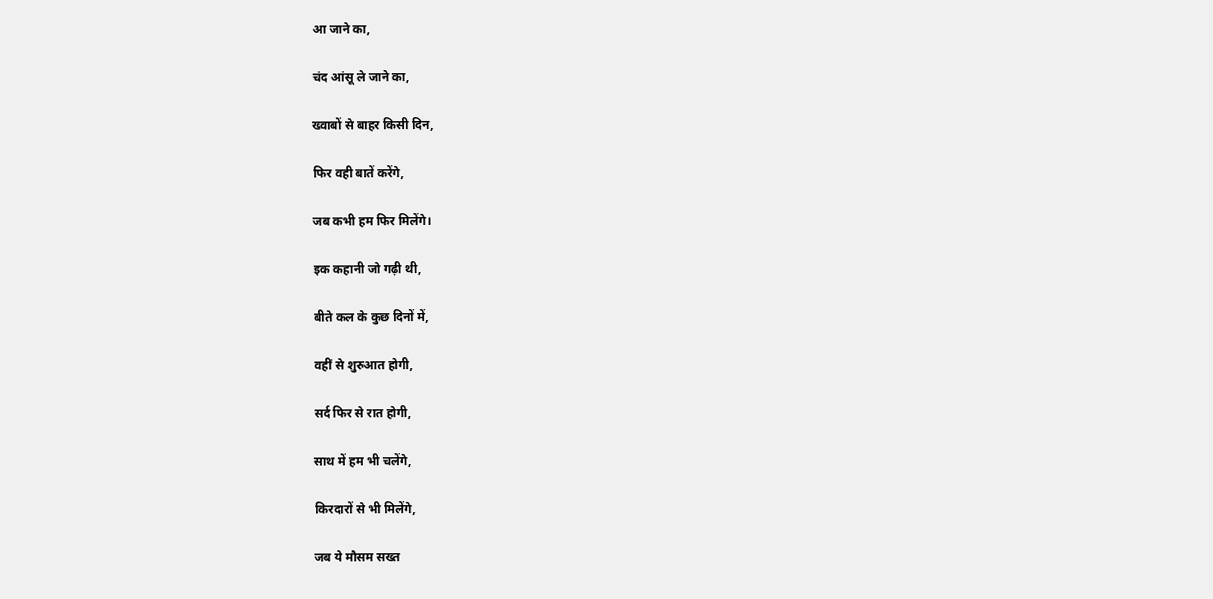आ जाने का,

चंद आंसू ले जाने का,

ख्वाबों से बाहर किसी दिन,

फिर वही बातें करेंगे,

जब कभी हम फिर मिलेंगे।

इक कहानी जो गढ़ी थी,

बीते कल के कुछ दिनों में,

वहीं से शुरुआत होगी,

सर्द फिर से रात होगी,

साथ में हम भी चलेंगे,

किरदारों से भी मिलेंगे,

जब ये मौसम सख्त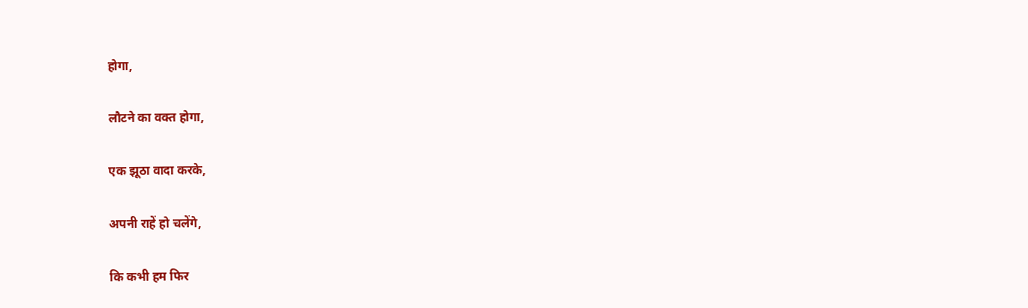होगा,

लौटने का वक्त होगा,

एक झूठा वादा करके,

अपनी राहें हो चलेंगे,

कि कभी हम फिर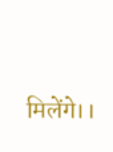मिलेंगे।।